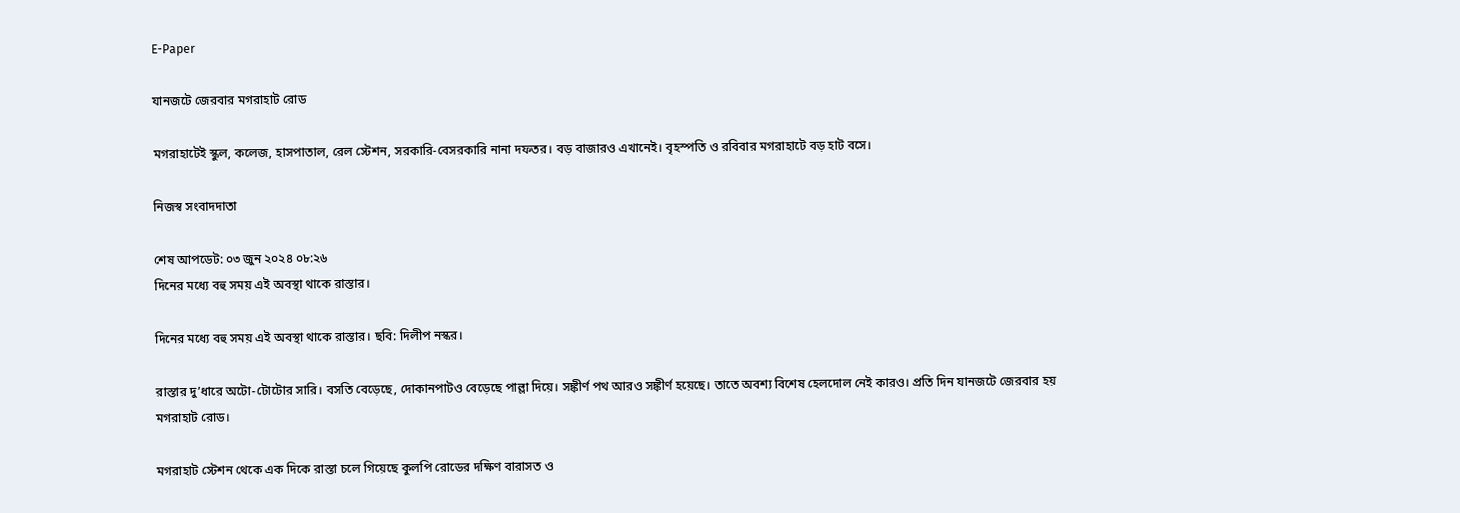E-Paper

যানজটে জেরবার মগরাহাট রোড

মগরাহাটেই স্কুল, কলেজ, হাসপাতাল, রেল স্টেশন, সরকারি-বেসরকারি নানা দফতর। বড় বাজারও এখানেই। বৃহস্পতি ও রবিবার মগরাহাটে বড় হাট বসে।

নিজস্ব সংবাদদাতা

শেষ আপডেট: ০৩ জুন ২০২৪ ০৮:২৬
দিনের মধ্যে বহু সময় এই অবস্থা থাকে রাস্তার।

দিনের মধ্যে বহু সময় এই অবস্থা থাকে রাস্তার। ছবি: দিলীপ নস্কর।

রাস্তার দু’ধারে অটো-টোটোর সারি। বসতি বেড়েছে, দোকানপাটও বেড়েছে পাল্লা দিয়ে। সঙ্কীর্ণ পথ আরও সঙ্কীর্ণ হয়েছে। তাতে অবশ্য বিশেষ হেলদোল নেই কারও। প্রতি দিন যানজটে জেরবার হয় মগরাহাট রোড।

মগরাহাট স্টেশন থেকে এক দিকে রাস্তা চলে গিয়েছে কুলপি রোডের দক্ষিণ বারাসত ও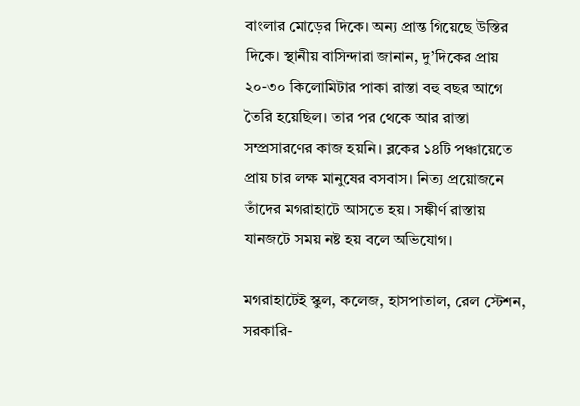বাংলার মোড়ের দিকে। অন্য প্রান্ত গিয়েছে উস্তির দিকে। স্থানীয় বাসিন্দারা জানান, দু’দিকের প্রায় ২০-৩০ কিলোমিটার পাকা রাস্তা বহু বছর আগে তৈরি হয়েছিল। তার পর থেকে আর রাস্তা সম্প্রসারণের কাজ হয়নি। ব্লকের ১৪টি পঞ্চায়েতে প্রায় চার লক্ষ মানুষের বসবাস। নিত্য প্রয়োজনে তাঁদের মগরাহাটে আসতে হয়। সঙ্কীর্ণ রাস্তায় যানজটে সময় নষ্ট হয় বলে অভিযোগ।

মগরাহাটেই স্কুল, কলেজ, হাসপাতাল, রেল স্টেশন, সরকারি-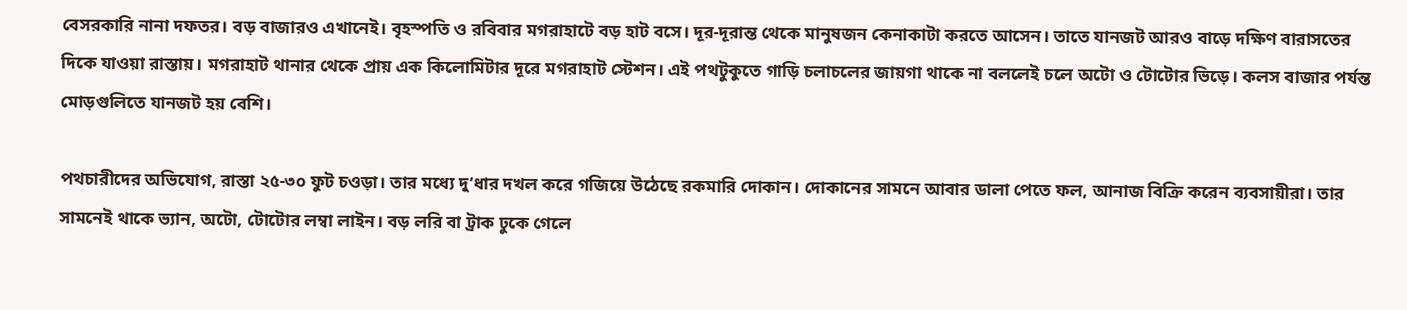বেসরকারি নানা দফতর। বড় বাজারও এখানেই। বৃহস্পতি ও রবিবার মগরাহাটে বড় হাট বসে। দূর-দূরান্ত থেকে মানুষজন কেনাকাটা করতে আসেন। তাতে যানজট আরও বাড়ে দক্ষিণ বারাসতের দিকে যাওয়া রাস্তায়। মগরাহাট থানার থেকে প্রায় এক কিলোমিটার দূরে মগরাহাট স্টেশন। এই পথটুকুতে গাড়ি চলাচলের জায়গা থাকে না বললেই চলে অটো ও টোটোর ভিড়ে। কলস বাজার পর্যন্ত মোড়গুলিতে যানজট হয় বেশি।

পথচারীদের অভিযোগ, রাস্তা ২৫-৩০ ফুট চওড়া। তার মধ্যে দু’ধার দখল করে গজিয়ে উঠেছে রকমারি দোকান। দোকানের সামনে আবার ডালা পেতে ফল, আনাজ বিক্রি করেন ব্যবসায়ীরা। তার সামনেই থাকে ভ্যান, অটো, টোটোর লম্বা লাইন। বড় লরি বা ট্রাক ঢুকে গেলে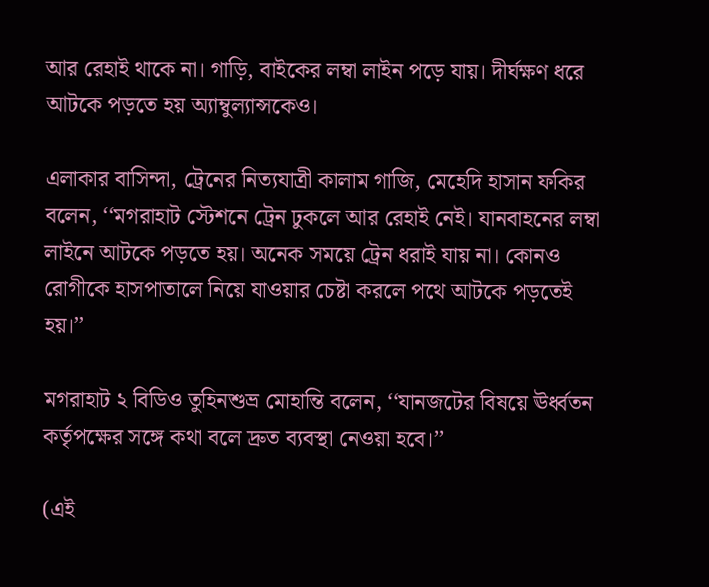আর রেহাই থাকে না। গাড়ি, বাইকের লম্বা লাইন পড়ে যায়। দীর্ঘক্ষণ ধরে আটকে পড়তে হয় অ্যাম্বুল্যান্সকেও।

এলাকার বাসিন্দা, ট্রেনের নিত্যযাত্রী কালাম গাজি, মেহেদি হাসান ফকির বলেন, ‘‘মগরাহাট স্টেশনে ট্রেন ঢুকলে আর রেহাই নেই। যানবাহনের লম্বা লাইনে আটকে পড়তে হয়। অনেক সময়ে ট্রেন ধরাই যায় না। কোনও রোগীকে হাসপাতালে নিয়ে যাওয়ার চেষ্টা করলে পথে আটকে পড়তেই হয়।’’

মগরাহাট ২ বিডিও তুহিনশুভ্র মোহান্তি বলেন, ‘‘যানজটের বিষয়ে ঊর্ধ্বতন কর্তৃপক্ষের সঙ্গে কথা বলে দ্রুত ব্যবস্থা নেওয়া হবে।’’

(এই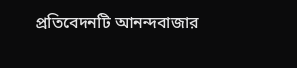প্রতিবেদনটি আনন্দবাজার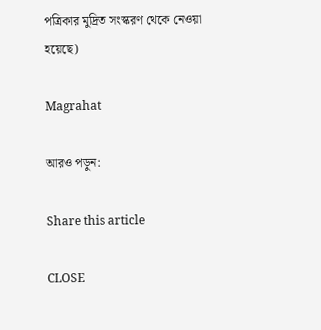পত্রিকার মুদ্রিত সংস্করণ থেকে নেওয়া হয়েছে)

Magrahat

আরও পড়ুন:

Share this article

CLOSE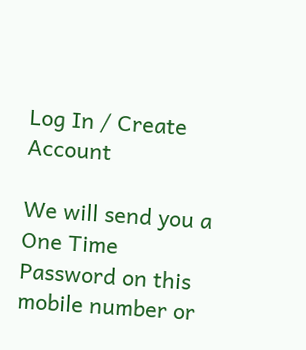Log In / Create Account

We will send you a One Time Password on this mobile number or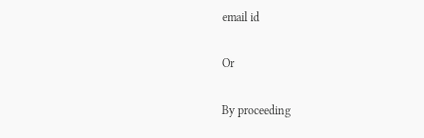email id

Or

By proceeding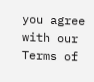you agree with our Terms of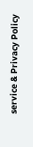service & Privacy Policy